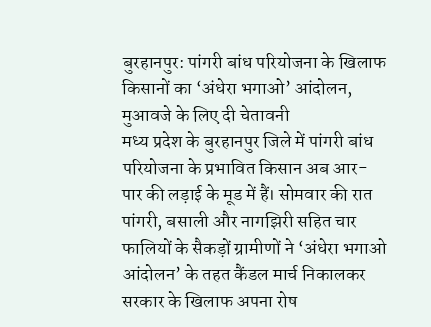बुरहानपुर: पांगरी बांध परियोजना के खिलाफ किसानों का ‘अंधेरा भगाओ’ आंदोलन, मुआवजे के लिए दी चेतावनी
मध्य प्रदेश के बुरहानपुर जिले में पांगरी बांध परियोजना के प्रभावित किसान अब आर-पार की लड़ाई के मूड में हैं। सोमवार की रात पांगरी, बसाली और नागझिरी सहित चार फालियों के सैकड़ों ग्रामीणों ने ‘अंधेरा भगाओ आंदोलन’ के तहत कैंडल मार्च निकालकर सरकार के खिलाफ अपना रोष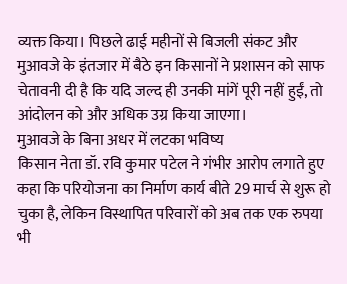व्यक्त किया। पिछले ढाई महीनों से बिजली संकट और मुआवजे के इंतजार में बैठे इन किसानों ने प्रशासन को साफ चेतावनी दी है कि यदि जल्द ही उनकी मांगें पूरी नहीं हुईं, तो आंदोलन को और अधिक उग्र किया जाएगा।
मुआवजे के बिना अधर में लटका भविष्य
किसान नेता डॉ. रवि कुमार पटेल ने गंभीर आरोप लगाते हुए कहा कि परियोजना का निर्माण कार्य बीते 29 मार्च से शुरू हो चुका है, लेकिन विस्थापित परिवारों को अब तक एक रुपया भी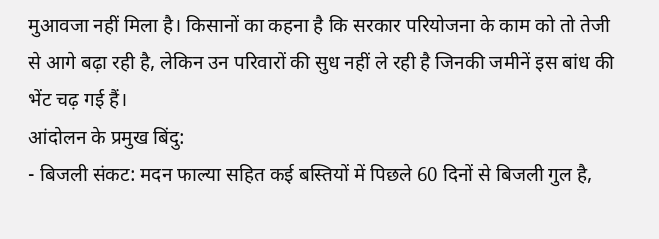मुआवजा नहीं मिला है। किसानों का कहना है कि सरकार परियोजना के काम को तो तेजी से आगे बढ़ा रही है, लेकिन उन परिवारों की सुध नहीं ले रही है जिनकी जमीनें इस बांध की भेंट चढ़ गई हैं।
आंदोलन के प्रमुख बिंदु:
- बिजली संकट: मदन फाल्या सहित कई बस्तियों में पिछले 60 दिनों से बिजली गुल है,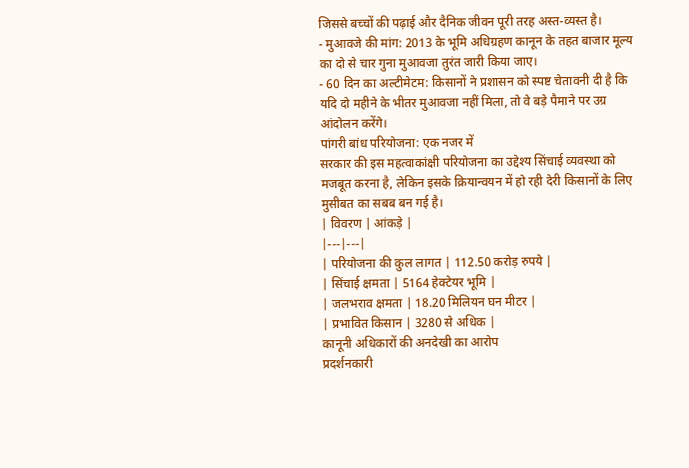जिससे बच्चों की पढ़ाई और दैनिक जीवन पूरी तरह अस्त-व्यस्त है।
- मुआवजे की मांग: 2013 के भूमि अधिग्रहण कानून के तहत बाजार मूल्य का दो से चार गुना मुआवजा तुरंत जारी किया जाए।
- 60 दिन का अल्टीमेटम: किसानों ने प्रशासन को स्पष्ट चेतावनी दी है कि यदि दो महीने के भीतर मुआवजा नहीं मिला, तो वे बड़े पैमाने पर उग्र आंदोलन करेंगे।
पांगरी बांध परियोजना: एक नजर में
सरकार की इस महत्वाकांक्षी परियोजना का उद्देश्य सिंचाई व्यवस्था को मजबूत करना है, लेकिन इसके क्रियान्वयन में हो रही देरी किसानों के लिए मुसीबत का सबब बन गई है।
| विवरण | आंकड़े |
|---|---|
| परियोजना की कुल लागत | 112.50 करोड़ रुपये |
| सिंचाई क्षमता | 5164 हेक्टेयर भूमि |
| जलभराव क्षमता | 18.20 मिलियन घन मीटर |
| प्रभावित किसान | 3280 से अधिक |
कानूनी अधिकारों की अनदेखी का आरोप
प्रदर्शनकारी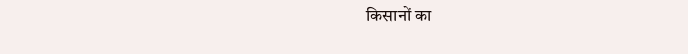किसानों का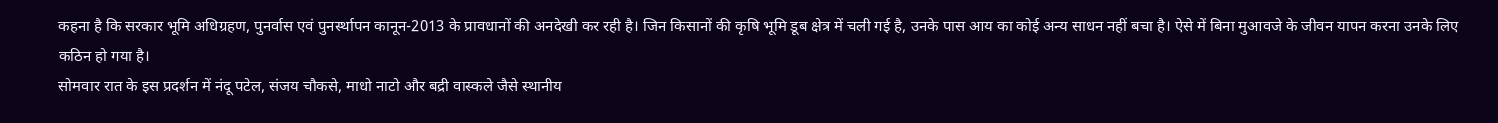कहना है कि सरकार भूमि अधिग्रहण, पुनर्वास एवं पुनर्स्थापन कानून-2013 के प्रावधानों की अनदेखी कर रही है। जिन किसानों की कृषि भूमि डूब क्षेत्र में चली गई है, उनके पास आय का कोई अन्य साधन नहीं बचा है। ऐसे में बिना मुआवजे के जीवन यापन करना उनके लिए कठिन हो गया है।
सोमवार रात के इस प्रदर्शन में नंदू पटेल, संजय चौकसे, माधो नाटो और बद्री वास्कले जैसे स्थानीय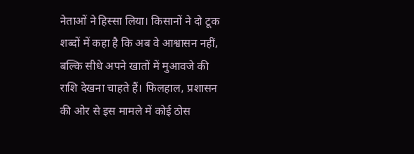नेताओं ने हिस्सा लिया। किसानों ने दो टूक शब्दों में कहा है कि अब वे आश्वासन नहीं, बल्कि सीधे अपने खातों में मुआवजे की राशि देखना चाहते हैं। फिलहाल, प्रशासन की ओर से इस मामले में कोई ठोस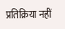प्रतिक्रिया नहीं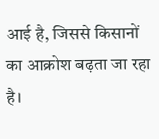आई है, जिससे किसानों का आक्रोश बढ़ता जा रहा है।